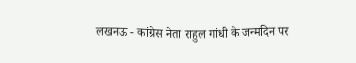लखनऊ - कांग्रेस नेता राहुल गांधी के जन्मदिन पर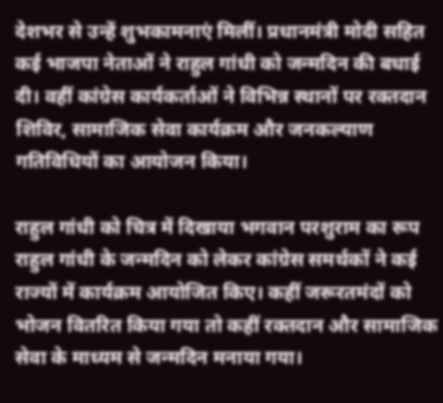देशभर से उन्हें शुभकामनाएं मिलीं। प्रधानमंत्री मोदी सहित कई भाजपा नेताओं ने राहुल गांधी को जन्मदिन की बधाई दी। वहीं कांग्रेस कार्यकर्ताओं ने विभिन्न स्थानों पर रक्तदान शिविर, सामाजिक सेवा कार्यक्रम और जनकल्याण गतिविधियों का आयोजन किया।

राहुल गांधी को चित्र में दिखाया भगवान परशुराम का रूप
राहुल गांधी के जन्मदिन को लेकर कांग्रेस समर्थकों ने कई राज्यों में कार्यक्रम आयोजित किए। कहीं जरूरतमंदों को भोजन वितरित किया गया तो कहीं रक्तदान और सामाजिक सेवा के माध्यम से जन्मदिन मनाया गया।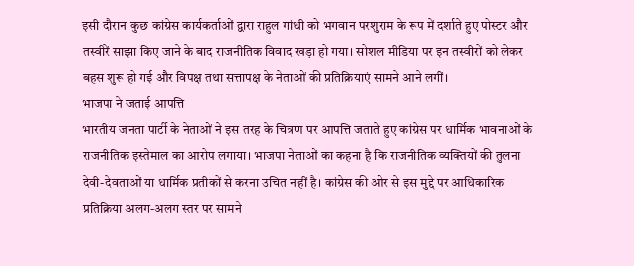इसी दौरान कुछ कांग्रेस कार्यकर्ताओं द्वारा राहुल गांधी को भगवान परशुराम के रूप में दर्शाते हुए पोस्टर और तस्वीरें साझा किए जाने के बाद राजनीतिक विवाद खड़ा हो गया। सोशल मीडिया पर इन तस्वीरों को लेकर बहस शुरू हो गई और विपक्ष तथा सत्तापक्ष के नेताओं की प्रतिक्रियाएं सामने आने लगीं।
भाजपा ने जताई आपत्ति
भारतीय जनता पार्टी के नेताओं ने इस तरह के चित्रण पर आपत्ति जताते हुए कांग्रेस पर धार्मिक भावनाओं के राजनीतिक इस्तेमाल का आरोप लगाया। भाजपा नेताओं का कहना है कि राजनीतिक व्यक्तियों की तुलना देवी-देवताओं या धार्मिक प्रतीकों से करना उचित नहीं है। कांग्रेस की ओर से इस मुद्दे पर आधिकारिक प्रतिक्रिया अलग-अलग स्तर पर सामने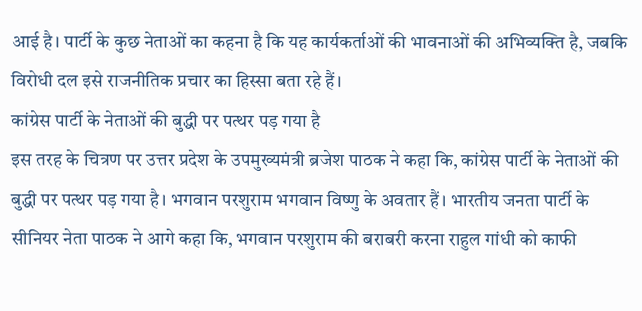आई है। पार्टी के कुछ नेताओं का कहना है कि यह कार्यकर्ताओं की भावनाओं की अभिव्यक्ति है, जबकि विरोधी दल इसे राजनीतिक प्रचार का हिस्सा बता रहे हैं।
कांग्रेस पार्टी के नेताओं की बुद्धी पर पत्थर पड़ गया है
इस तरह के चित्रण पर उत्तर प्रदेश के उपमुख्यमंत्री ब्रजेश पाठक ने कहा कि, कांग्रेस पार्टी के नेताओं की बुद्धी पर पत्थर पड़ गया है। भगवान परशुराम भगवान विष्णु के अवतार हैं। भारतीय जनता पार्टी के सीनियर नेता पाठक ने आगे कहा कि, भगवान परशुराम की बराबरी करना राहुल गांधी को काफी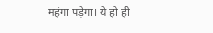महंगा पड़ेगा। ये हो ही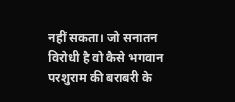नहीं सकता। जो सनातन विरोधी है वो कैसे भगवान परशुराम की बराबरी के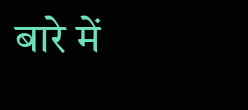बारे में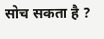सोच सकता है ?